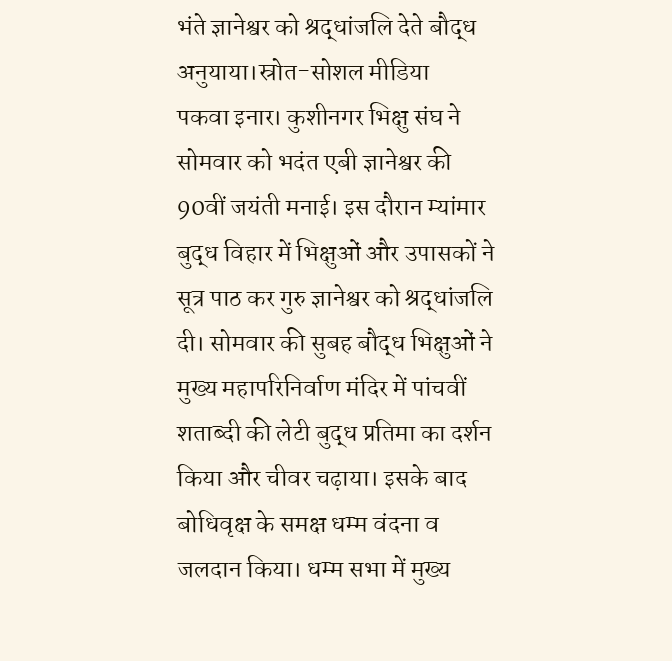भंते ज्ञानेश्वर को श्रद्धांजलि देते बौद्ध अनुयाया।स्रोत-सोशल मीडिया
पकवा इनार। कुशीनगर भिक्षु संघ ने सोमवार को भदंत एबी ज्ञानेश्वर की 90वीं जयंती मनाई। इस दौरान म्यांमार बुद्ध विहार में भिक्षुओं और उपासकों ने सूत्र पाठ कर गुरु ज्ञानेश्वर को श्रद्धांजलि दी। सोमवार की सुबह बौद्ध भिक्षुओं ने मुख्य महापरिनिर्वाण मंदिर में पांचवीं शताब्दी की लेटी बुद्ध प्रतिमा का दर्शन किया और चीवर चढ़ाया। इसके बाद बोधिवृक्ष के समक्ष धम्म वंदना व जलदान किया। धम्म सभा में मुख्य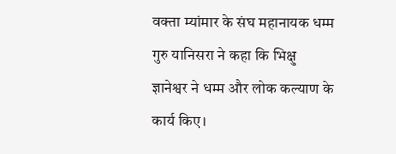वक्ता म्यांमार के संघ महानायक धम्म गुरु यानिसरा ने कहा कि भिक्षु ज्ञानेश्वर ने धम्म और लोक कल्याण के कार्य किए।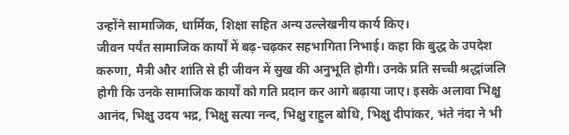उन्होंने सामाजिक, धार्मिक, शिक्षा सहित अन्य उल्लेखनीय कार्य किए।
जीवन पर्यंत सामाजिक कार्यों में बढ़-चढ़कर सहभागिता निभाई। कहा कि बुद्ध के उपदेश करुणा, मैत्री और शांति से ही जीवन में सुख की अनुभूति होगी। उनके प्रति सच्ची श्रद्धांजलि होगी कि उनके सामाजिक कार्यों को गति प्रदान कर आगे बढ़ाया जाए। इसके अलावा भिक्षु आनंद, भिक्षु उदय भद्र, भिक्षु सत्या नन्द, भिक्षु राहुल बोधि, भिक्षु दीपांकर, भंते नंदा ने भी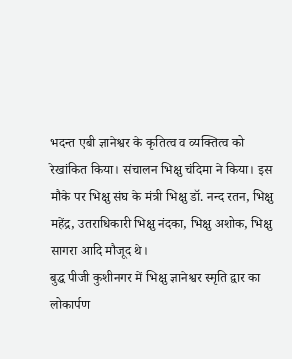भदन्त एबी ज्ञानेश्वर के कृतित्व व व्यक्तित्व को रेखांकित किया। संचालन भिक्षु चंदिमा ने किया। इस मौके पर भिक्षु संघ के मंत्री भिक्षु डॉ. नन्द रतन, भिक्षु महेंद्र, उतराधिकारी भिक्षु नंदका, भिक्षु अशोक, भिक्षु सागरा आदि मौजूद थे।
बुद्ध पीजी कुशीनगर में भिक्षु ज्ञानेश्वर स्मृति द्वार का लोकार्पण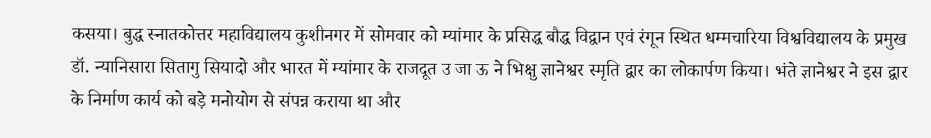कसया। बुद्ध स्नातकोत्तर महाविद्यालय कुशीनगर में सोमवार को म्यांमार के प्रसिद्ध बौद्ध विद्वान एवं रंगून स्थित धम्मचारिया विश्वविद्यालय के प्रमुख डॉ. न्यानिसारा सितागु सियादो और भारत में म्यांमार के राजदूत उ जा ऊ ने भिक्षु ज्ञानेश्वर स्मृति द्वार का लोकार्पण किया। भंते ज्ञानेश्वर ने इस द्वार के निर्माण कार्य को बड़े मनोयोग से संपन्न कराया था और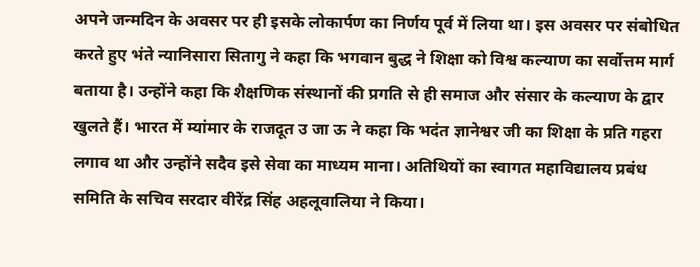अपने जन्मदिन के अवसर पर ही इसके लोकार्पण का निर्णय पूर्व में लिया था। इस अवसर पर संबोधित करते हुए भंते न्यानिसारा सितागु ने कहा कि भगवान बुद्ध ने शिक्षा को विश्व कल्याण का सर्वोत्तम मार्ग बताया है। उन्होंने कहा कि शैक्षणिक संस्थानों की प्रगति से ही समाज और संसार के कल्याण के द्वार खुलते हैं। भारत में म्यांमार के राजदूत उ जा ऊ ने कहा कि भदंत ज्ञानेश्वर जी का शिक्षा के प्रति गहरा लगाव था और उन्होंने सदैव इसे सेवा का माध्यम माना। अतिथियों का स्वागत महाविद्यालय प्रबंध समिति के सचिव सरदार वीरेंद्र सिंह अहलूवालिया ने किया।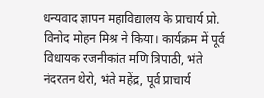धन्यवाद ज्ञापन महाविद्यालय के प्राचार्य प्रो. विनोद मोहन मिश्र ने किया। कार्यक्रम में पूर्व विधायक रजनीकांत मणि त्रिपाठी, भंते नंदरतन थेरो, भंते महेंद्र, पूर्व प्राचार्य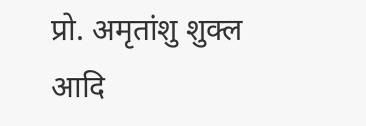प्रो. अमृतांशु शुक्ल आदि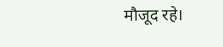मौजूद रहे।